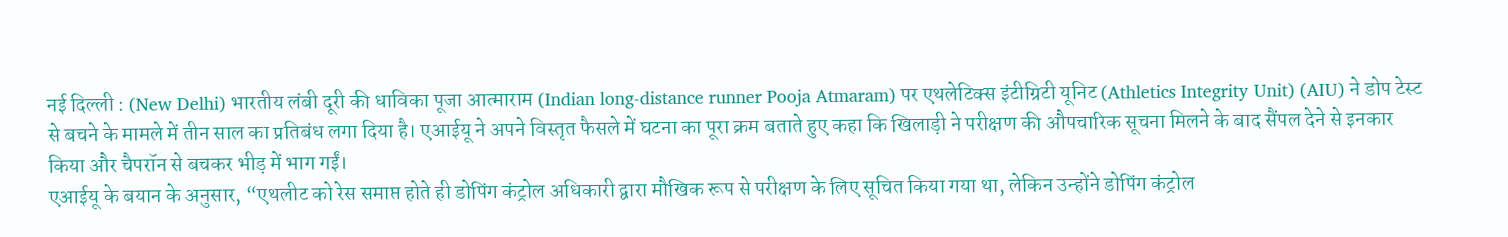नई दिल्ली : (New Delhi) भारतीय लंबी दूरी की धाविका पूजा आत्माराम (Indian long-distance runner Pooja Atmaram) पर एथलेटिक्स इंटीग्रिटी यूनिट (Athletics Integrity Unit) (AIU) ने डोप टेस्ट से बचने के मामले में तीन साल का प्रतिबंध लगा दिया है। एआईयू ने अपने विस्तृत फैसले में घटना का पूरा क्रम बताते हुए कहा कि खिलाड़ी ने परीक्षण की औपचारिक सूचना मिलने के बाद सैंपल देने से इनकार किया और चैपरॉन से बचकर भीड़ में भाग गईं।
एआईयू के बयान के अनुसार, “एथलीट को रेस समाप्त होते ही डोपिंग कंट्रोल अधिकारी द्वारा मौखिक रूप से परीक्षण के लिए सूचित किया गया था, लेकिन उन्होंने डोपिंग कंट्रोल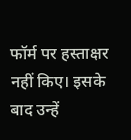फॉर्म पर हस्ताक्षर नहीं किए। इसके बाद उन्हें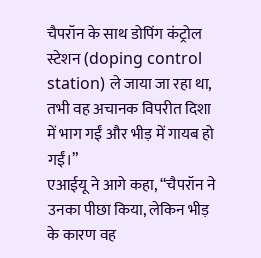चैपरॉन के साथ डोपिंग कंट्रोल स्टेशन (doping control station) ले जाया जा रहा था, तभी वह अचानक विपरीत दिशा में भाग गईं और भीड़ में गायब हो गईं।”
एआईयू ने आगे कहा, “चैपरॉन ने उनका पीछा किया, लेकिन भीड़ के कारण वह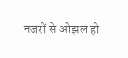नजरों से ओझल हो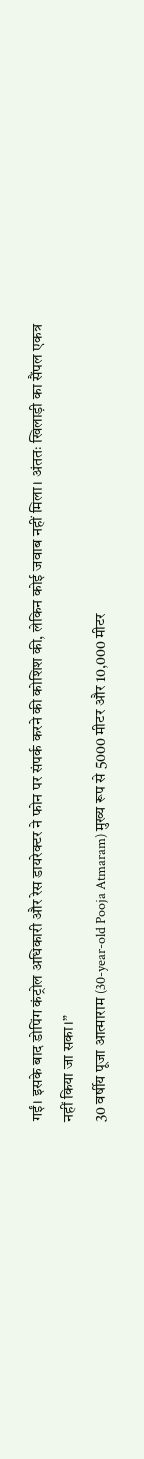गईं। इसके बाद डोपिंग कंट्रोल अधिकारी और रेस डायरेक्टर ने फोन पर संपर्क करने की कोशिश की, लेकिन कोई जवाब नहीं मिला। अंततः खिलाड़ी का सैंपल एकत्र नहीं किया जा सका।”
30 वर्षीय पूजा आत्माराम (30-year-old Pooja Atmaram) मुख्य रूप से 5000 मीटर और 10,000 मीटर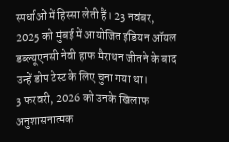स्पर्धाओं में हिस्सा लेती हैं। 23 नवंबर, 2025 को मुंबई में आयोजित इंडियन ऑयल डब्ल्यूएनसी नेवी हाफ मैराथन जीतने के बाद उन्हें डोप टेस्ट के लिए चुना गया था।
3 फरवरी, 2026 को उनके खिलाफ अनुशासनात्मक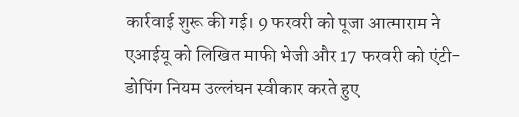कार्रवाई शुरू की गई। 9 फरवरी को पूजा आत्माराम ने एआईयू को लिखित माफी भेजी और 17 फरवरी को एंटी-डोपिंग नियम उल्लंघन स्वीकार करते हुए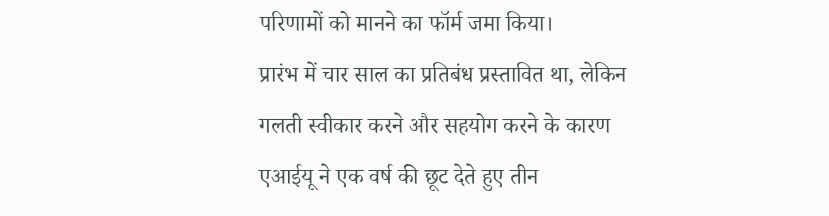परिणामों को मानने का फॉर्म जमा किया।
प्रारंभ में चार साल का प्रतिबंध प्रस्तावित था, लेकिन गलती स्वीकार करने और सहयोग करने के कारण एआईयू ने एक वर्ष की छूट देते हुए तीन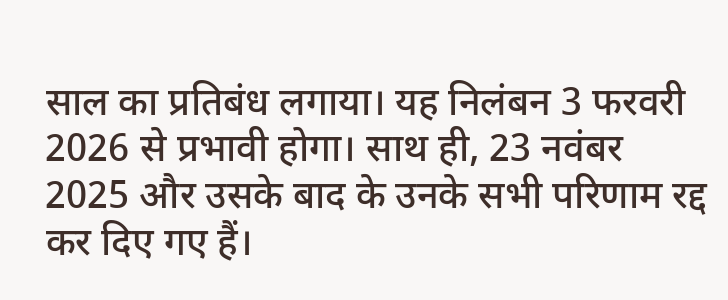साल का प्रतिबंध लगाया। यह निलंबन 3 फरवरी 2026 से प्रभावी होगा। साथ ही, 23 नवंबर 2025 और उसके बाद के उनके सभी परिणाम रद्द कर दिए गए हैं।